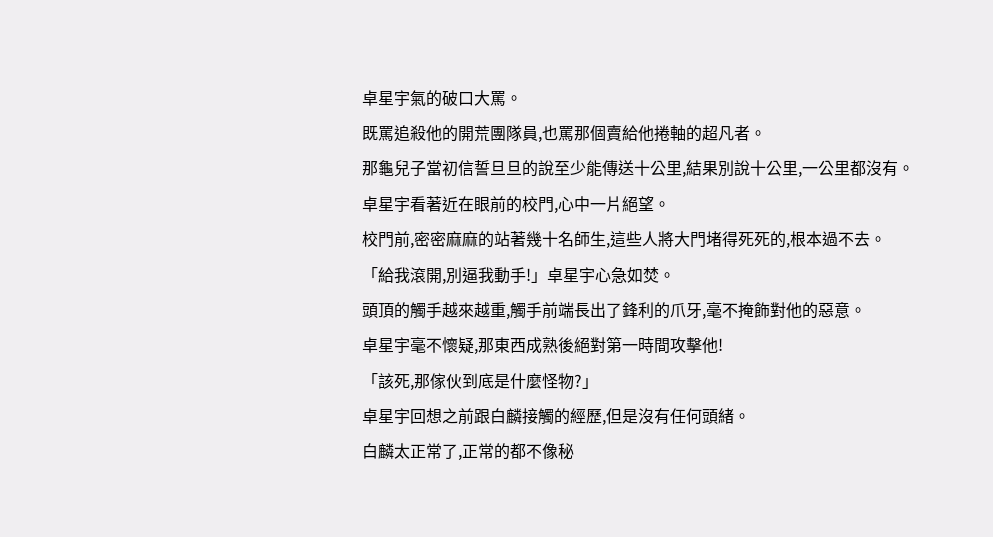卓星宇氣的破口大罵。
既罵追殺他的開荒團隊員,也罵那個賣給他捲軸的超凡者。
那龜兒子當初信誓旦旦的說至少能傳送十公里,結果別說十公里,一公里都沒有。
卓星宇看著近在眼前的校門,心中一片絕望。
校門前,密密麻麻的站著幾十名師生,這些人將大門堵得死死的,根本過不去。
「給我滾開,別逼我動手!」卓星宇心急如焚。
頭頂的觸手越來越重,觸手前端長出了鋒利的爪牙,毫不掩飾對他的惡意。
卓星宇毫不懷疑,那東西成熟後絕對第一時間攻擊他!
「該死,那傢伙到底是什麼怪物?」
卓星宇回想之前跟白麟接觸的經歷,但是沒有任何頭緒。
白麟太正常了,正常的都不像秘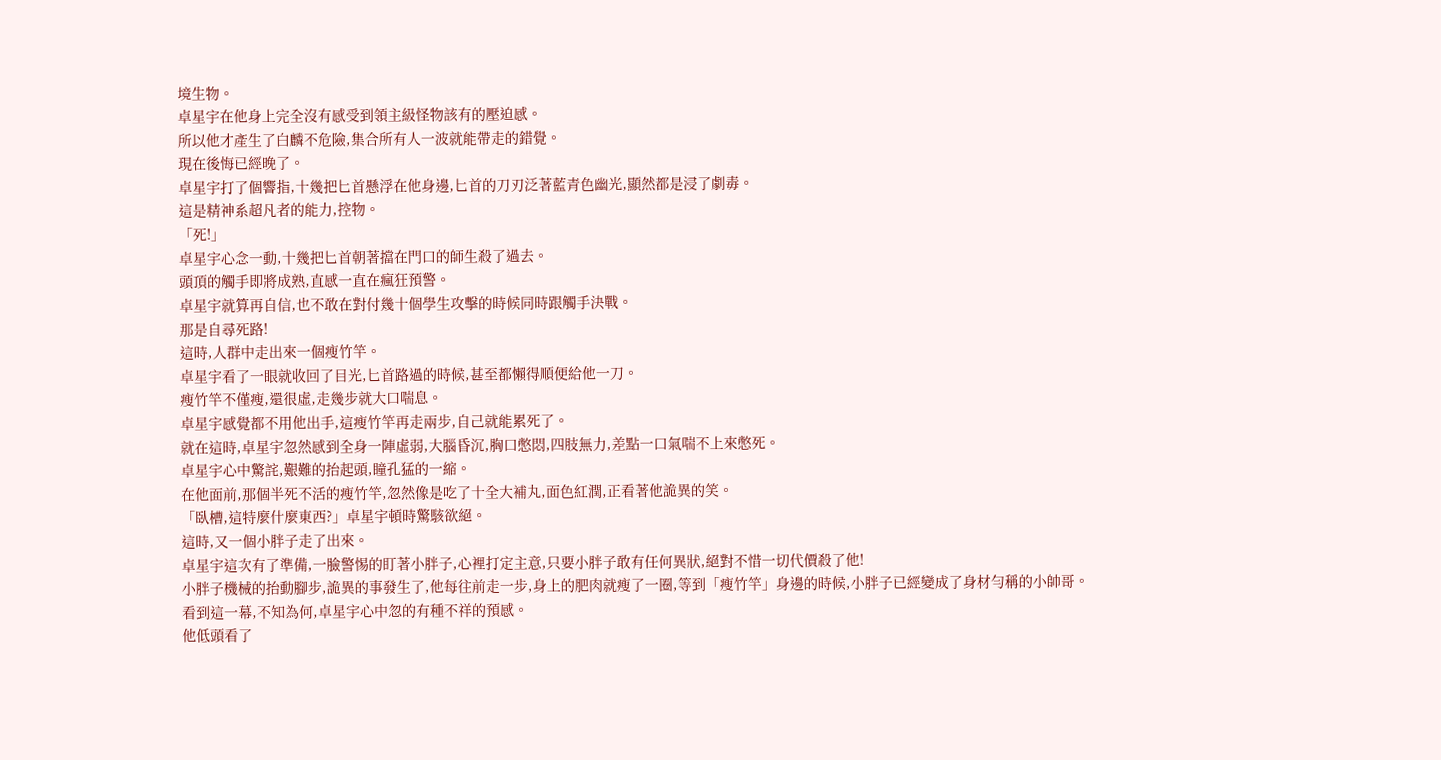境生物。
卓星宇在他身上完全沒有感受到領主級怪物該有的壓迫感。
所以他才產生了白麟不危險,集合所有人一波就能帶走的錯覺。
現在後悔已經晚了。
卓星宇打了個響指,十幾把匕首懸浮在他身邊,匕首的刀刃泛著藍青色幽光,顯然都是浸了劇毒。
這是精神系超凡者的能力,控物。
「死!」
卓星宇心念一動,十幾把匕首朝著擋在門口的師生殺了過去。
頭頂的觸手即將成熟,直感一直在瘋狂預警。
卓星宇就算再自信,也不敢在對付幾十個學生攻擊的時候同時跟觸手決戰。
那是自尋死路!
這時,人群中走出來一個瘦竹竿。
卓星宇看了一眼就收回了目光,匕首路過的時候,甚至都懶得順便給他一刀。
瘦竹竿不僅瘦,還很虛,走幾步就大口喘息。
卓星宇感覺都不用他出手,這瘦竹竿再走兩步,自己就能累死了。
就在這時,卓星宇忽然感到全身一陣虛弱,大腦昏沉,胸口憋悶,四肢無力,差點一口氣喘不上來憋死。
卓星宇心中驚詫,艱難的抬起頭,瞳孔猛的一縮。
在他面前,那個半死不活的瘦竹竿,忽然像是吃了十全大補丸,面色紅潤,正看著他詭異的笑。
「臥槽,這特麼什麼東西?」卓星宇頓時驚駭欲絕。
這時,又一個小胖子走了出來。
卓星宇這次有了準備,一臉警惕的盯著小胖子,心裡打定主意,只要小胖子敢有任何異狀,絕對不惜一切代價殺了他!
小胖子機械的抬動腳步,詭異的事發生了,他每往前走一步,身上的肥肉就瘦了一圈,等到「瘦竹竿」身邊的時候,小胖子已經變成了身材勻稱的小帥哥。
看到這一幕,不知為何,卓星宇心中忽的有種不祥的預感。
他低頭看了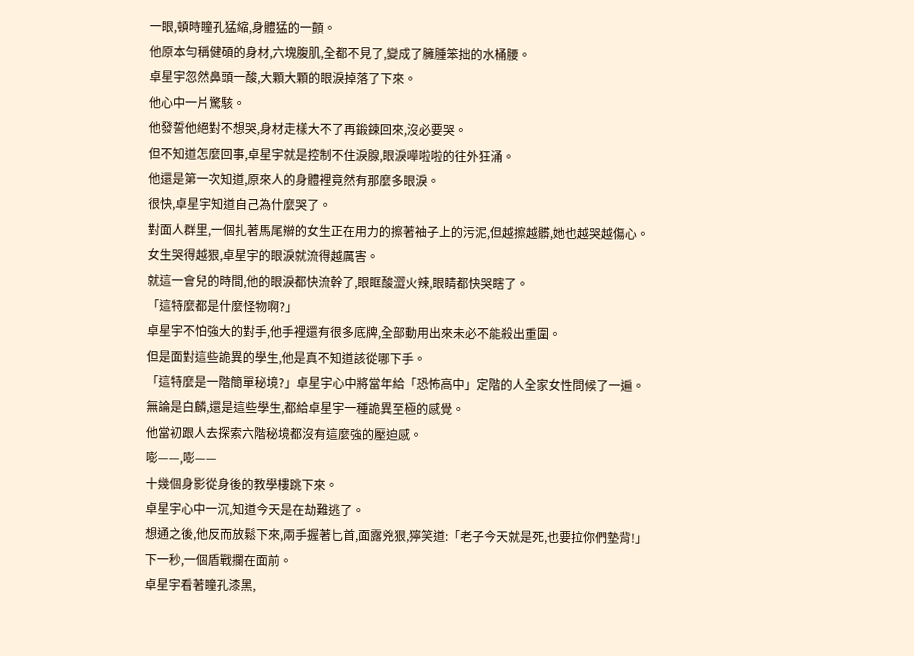一眼,頓時瞳孔猛縮,身體猛的一顫。
他原本勻稱健碩的身材,六塊腹肌,全都不見了,變成了臃腫笨拙的水桶腰。
卓星宇忽然鼻頭一酸,大顆大顆的眼淚掉落了下來。
他心中一片驚駭。
他發誓他絕對不想哭,身材走樣大不了再鍛鍊回來,沒必要哭。
但不知道怎麼回事,卓星宇就是控制不住淚腺,眼淚嘩啦啦的往外狂涌。
他還是第一次知道,原來人的身體裡竟然有那麼多眼淚。
很快,卓星宇知道自己為什麼哭了。
對面人群里,一個扎著馬尾辮的女生正在用力的擦著袖子上的污泥,但越擦越髒,她也越哭越傷心。
女生哭得越狠,卓星宇的眼淚就流得越厲害。
就這一會兒的時間,他的眼淚都快流幹了,眼眶酸澀火辣,眼睛都快哭瞎了。
「這特麼都是什麼怪物啊?」
卓星宇不怕強大的對手,他手裡還有很多底牌,全部動用出來未必不能殺出重圍。
但是面對這些詭異的學生,他是真不知道該從哪下手。
「這特麼是一階簡單秘境?」卓星宇心中將當年給「恐怖高中」定階的人全家女性問候了一遍。
無論是白麟,還是這些學生,都給卓星宇一種詭異至極的感覺。
他當初跟人去探索六階秘境都沒有這麼強的壓迫感。
嘭——,嘭——
十幾個身影從身後的教學樓跳下來。
卓星宇心中一沉,知道今天是在劫難逃了。
想通之後,他反而放鬆下來,兩手握著匕首,面露兇狠,獰笑道:「老子今天就是死,也要拉你們墊背!」
下一秒,一個盾戰攔在面前。
卓星宇看著瞳孔漆黑,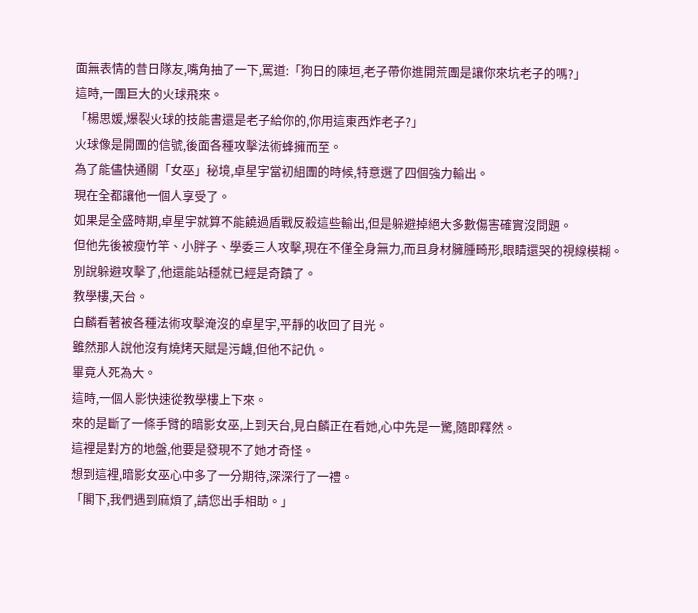面無表情的昔日隊友,嘴角抽了一下,罵道:「狗日的陳垣,老子帶你進開荒團是讓你來坑老子的嗎?」
這時,一團巨大的火球飛來。
「楊思媛,爆裂火球的技能書還是老子給你的,你用這東西炸老子?」
火球像是開團的信號,後面各種攻擊法術蜂擁而至。
為了能儘快通關「女巫」秘境,卓星宇當初組團的時候,特意選了四個強力輸出。
現在全都讓他一個人享受了。
如果是全盛時期,卓星宇就算不能饒過盾戰反殺這些輸出,但是躲避掉絕大多數傷害確實沒問題。
但他先後被瘦竹竿、小胖子、學委三人攻擊,現在不僅全身無力,而且身材臃腫畸形,眼睛還哭的視線模糊。
別說躲避攻擊了,他還能站穩就已經是奇蹟了。
教學樓,天台。
白麟看著被各種法術攻擊淹沒的卓星宇,平靜的收回了目光。
雖然那人說他沒有燒烤天賦是污衊,但他不記仇。
畢竟人死為大。
這時,一個人影快速從教學樓上下來。
來的是斷了一條手臂的暗影女巫,上到天台,見白麟正在看她,心中先是一驚,隨即釋然。
這裡是對方的地盤,他要是發現不了她才奇怪。
想到這裡,暗影女巫心中多了一分期待,深深行了一禮。
「閣下,我們遇到麻煩了,請您出手相助。」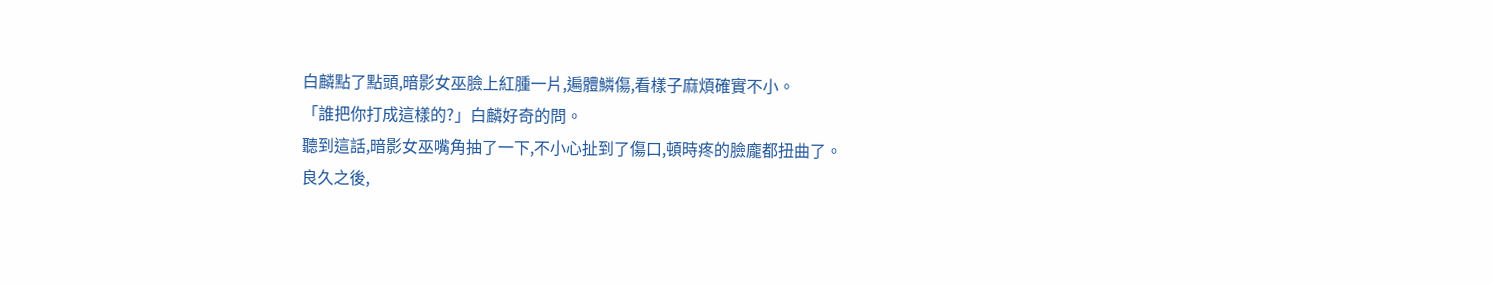白麟點了點頭,暗影女巫臉上紅腫一片,遍體鱗傷,看樣子麻煩確實不小。
「誰把你打成這樣的?」白麟好奇的問。
聽到這話,暗影女巫嘴角抽了一下,不小心扯到了傷口,頓時疼的臉龐都扭曲了。
良久之後,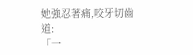她強忍著痛,咬牙切齒道:
「一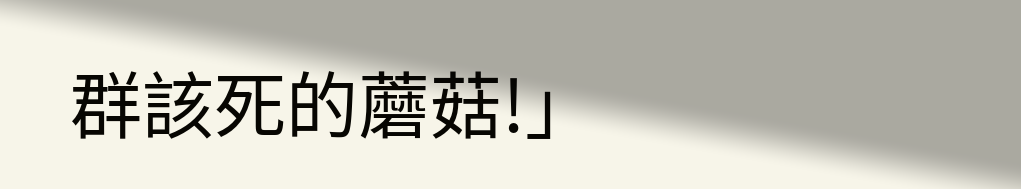群該死的蘑菇!」